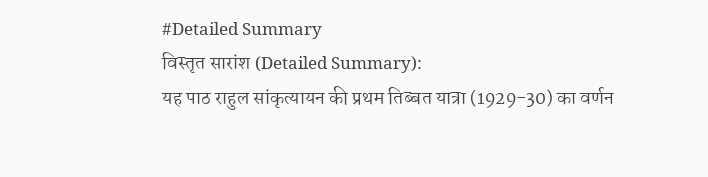#Detailed Summary
विस्तृत सारांश (Detailed Summary):
यह पाठ राहुल सांकृत्यायन की प्रथम तिब्बत यात्रा (1929-30) का वर्णन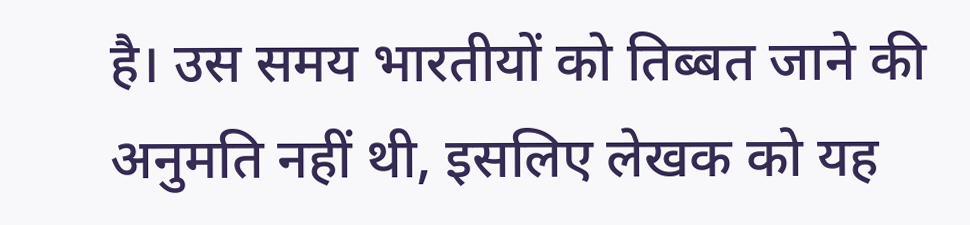है। उस समय भारतीयों को तिब्बत जाने की अनुमति नहीं थी, इसलिए लेखक को यह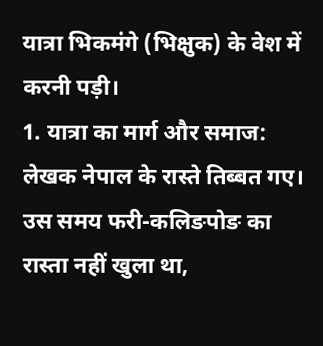यात्रा भिकमंगे (भिक्षुक) के वेश में करनी पड़ी।
1. यात्रा का मार्ग और समाज:
लेखक नेपाल के रास्ते तिब्बत गए। उस समय फरी-कलिङपोङ का रास्ता नहीं खुला था,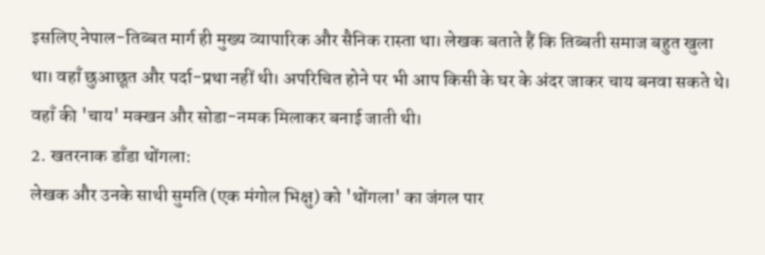इसलिए नेपाल-तिब्बत मार्ग ही मुख्य व्यापारिक और सैनिक रास्ता था। लेखक बताते हैं कि तिब्बती समाज बहुत खुला था। वहाँ छुआछूत और पर्दा-प्रथा नहीं थी। अपरिचित होने पर भी आप किसी के घर के अंदर जाकर चाय बनवा सकते थे। वहाँ की 'चाय' मक्खन और सोडा-नमक मिलाकर बनाई जाती थी।
2. खतरनाक डाँडा थोंगला:
लेखक और उनके साथी सुमति (एक मंगोल भिक्षु) को 'थोंगला' का जंगल पार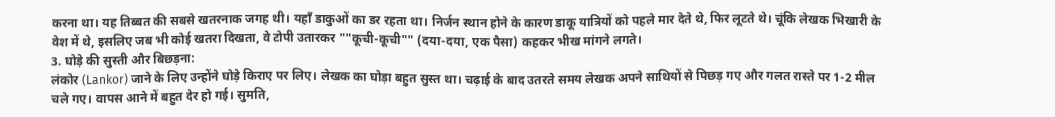करना था। यह तिब्बत की सबसे खतरनाक जगह थी। यहाँ डाकुओं का डर रहता था। निर्जन स्थान होने के कारण डाकू यात्रियों को पहले मार देते थे, फिर लूटते थे। चूंकि लेखक भिखारी के वेश में थे, इसलिए जब भी कोई खतरा दिखता, वे टोपी उतारकर ""कूची-कूची"" (दया-दया, एक पैसा) कहकर भीख मांगने लगते।
3. घोड़े की सुस्ती और बिछड़ना:
लंकोर (Lankor) जाने के लिए उन्होंने घोड़े किराए पर लिए। लेखक का घोड़ा बहुत सुस्त था। चढ़ाई के बाद उतरते समय लेखक अपने साथियों से पिछड़ गए और गलत रास्ते पर 1-2 मील चले गए। वापस आने में बहुत देर हो गई। सुमति,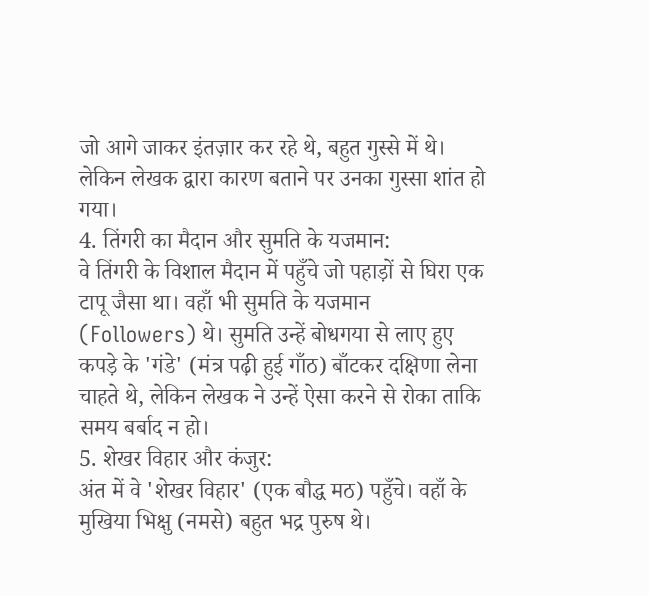जो आगे जाकर इंतज़ार कर रहे थे, बहुत गुस्से में थे। लेकिन लेखक द्वारा कारण बताने पर उनका गुस्सा शांत हो गया।
4. तिंगरी का मैदान और सुमति के यजमान:
वे तिंगरी के विशाल मैदान में पहुँचे जो पहाड़ों से घिरा एक टापू जैसा था। वहाँ भी सुमति के यजमान (Followers) थे। सुमति उन्हें बोधगया से लाए हुए कपड़े के 'गंडे' (मंत्र पढ़ी हुई गाँठ) बाँटकर दक्षिणा लेना चाहते थे, लेकिन लेखक ने उन्हें ऐसा करने से रोका ताकि समय बर्बाद न हो।
5. शेखर विहार और कंजुर:
अंत में वे 'शेखर विहार' (एक बौद्ध मठ) पहुँचे। वहाँ के मुखिया भिक्षु (नमसे) बहुत भद्र पुरुष थे।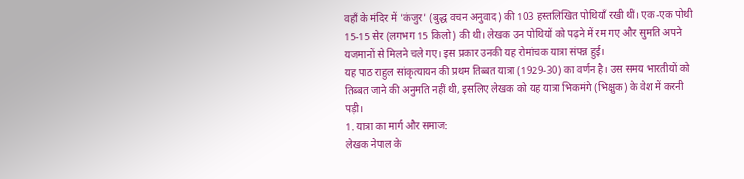वहाँ के मंदिर में 'कंजुर' (बुद्ध वचन अनुवाद) की 103 हस्तलिखित पोथियाँ रखी थीं। एक-एक पोथी 15-15 सेर (लगभग 15 किलो) की थी। लेखक उन पोथियों को पढ़ने में रम गए और सुमति अपने यजमानों से मिलने चले गए। इस प्रकार उनकी यह रोमांचक यात्रा संपन्न हुई।
यह पाठ राहुल सांकृत्यायन की प्रथम तिब्बत यात्रा (1929-30) का वर्णन है। उस समय भारतीयों को तिब्बत जाने की अनुमति नहीं थी, इसलिए लेखक को यह यात्रा भिकमंगे (भिक्षुक) के वेश में करनी पड़ी।
1. यात्रा का मार्ग और समाज:
लेखक नेपाल के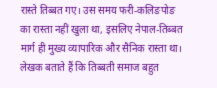रास्ते तिब्बत गए। उस समय फरी-कलिङपोङ का रास्ता नहीं खुला था, इसलिए नेपाल-तिब्बत मार्ग ही मुख्य व्यापारिक और सैनिक रास्ता था। लेखक बताते हैं कि तिब्बती समाज बहुत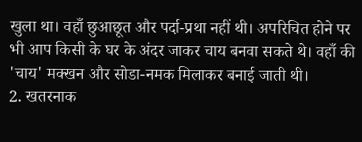खुला था। वहाँ छुआछूत और पर्दा-प्रथा नहीं थी। अपरिचित होने पर भी आप किसी के घर के अंदर जाकर चाय बनवा सकते थे। वहाँ की 'चाय' मक्खन और सोडा-नमक मिलाकर बनाई जाती थी।
2. खतरनाक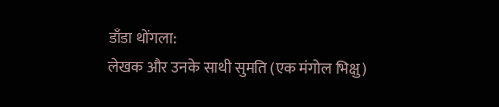डाँडा थोंगला:
लेखक और उनके साथी सुमति (एक मंगोल भिक्षु)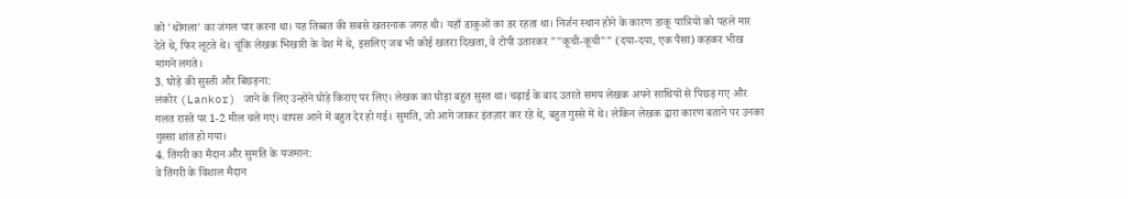को 'थोंगला' का जंगल पार करना था। यह तिब्बत की सबसे खतरनाक जगह थी। यहाँ डाकुओं का डर रहता था। निर्जन स्थान होने के कारण डाकू यात्रियों को पहले मार देते थे, फिर लूटते थे। चूंकि लेखक भिखारी के वेश में थे, इसलिए जब भी कोई खतरा दिखता, वे टोपी उतारकर ""कूची-कूची"" (दया-दया, एक पैसा) कहकर भीख मांगने लगते।
3. घोड़े की सुस्ती और बिछड़ना:
लंकोर (Lankor) जाने के लिए उन्होंने घोड़े किराए पर लिए। लेखक का घोड़ा बहुत सुस्त था। चढ़ाई के बाद उतरते समय लेखक अपने साथियों से पिछड़ गए और गलत रास्ते पर 1-2 मील चले गए। वापस आने में बहुत देर हो गई। सुमति, जो आगे जाकर इंतज़ार कर रहे थे, बहुत गुस्से में थे। लेकिन लेखक द्वारा कारण बताने पर उनका गुस्सा शांत हो गया।
4. तिंगरी का मैदान और सुमति के यजमान:
वे तिंगरी के विशाल मैदान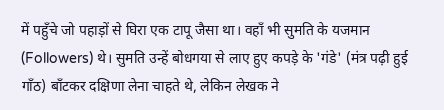में पहुँचे जो पहाड़ों से घिरा एक टापू जैसा था। वहाँ भी सुमति के यजमान (Followers) थे। सुमति उन्हें बोधगया से लाए हुए कपड़े के 'गंडे' (मंत्र पढ़ी हुई गाँठ) बाँटकर दक्षिणा लेना चाहते थे, लेकिन लेखक ने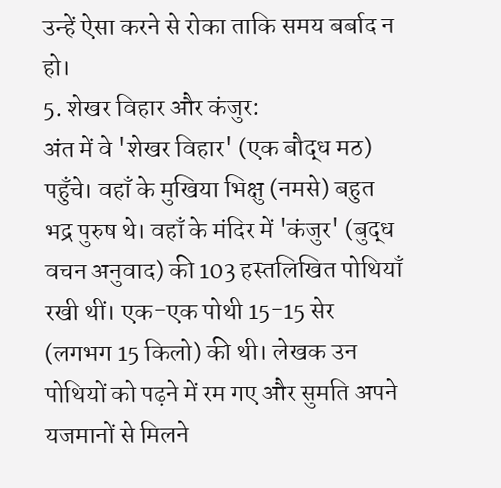उन्हें ऐसा करने से रोका ताकि समय बर्बाद न हो।
5. शेखर विहार और कंजुर:
अंत में वे 'शेखर विहार' (एक बौद्ध मठ) पहुँचे। वहाँ के मुखिया भिक्षु (नमसे) बहुत भद्र पुरुष थे। वहाँ के मंदिर में 'कंजुर' (बुद्ध वचन अनुवाद) की 103 हस्तलिखित पोथियाँ रखी थीं। एक-एक पोथी 15-15 सेर (लगभग 15 किलो) की थी। लेखक उन पोथियों को पढ़ने में रम गए और सुमति अपने यजमानों से मिलने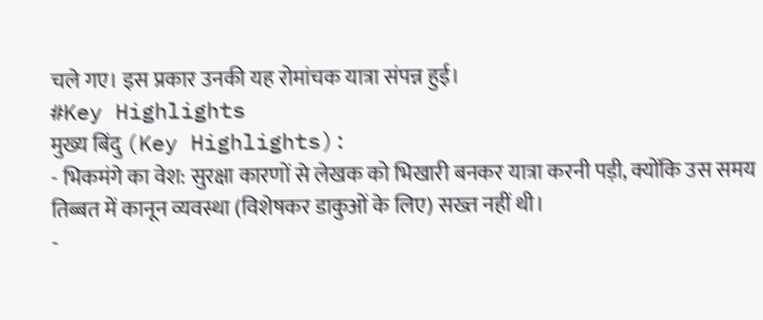चले गए। इस प्रकार उनकी यह रोमांचक यात्रा संपन्न हुई।
#Key Highlights
मुख्य बिंदु (Key Highlights):
- भिकमंगे का वेश: सुरक्षा कारणों से लेखक को भिखारी बनकर यात्रा करनी पड़ी, क्योंकि उस समय तिब्बत में कानून व्यवस्था (विशेषकर डाकुओं के लिए) सख्त नहीं थी।
-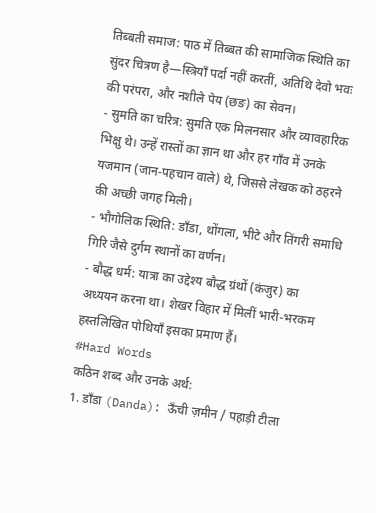तिब्बती समाज: पाठ में तिब्बत की सामाजिक स्थिति का सुंदर चित्रण है—स्त्रियाँ पर्दा नहीं करतीं, अतिथि देवो भवः की परंपरा, और नशीले पेय (छङ) का सेवन।
- सुमति का चरित्र: सुमति एक मिलनसार और व्यावहारिक भिक्षु थे। उन्हें रास्तों का ज्ञान था और हर गाँव में उनके यजमान (जान-पहचान वाले) थे, जिससे लेखक को ठहरने की अच्छी जगह मिली।
- भौगोलिक स्थिति: डाँडा, थोंगला, भीटे और तिंगरी समाधि गिरि जैसे दुर्गम स्थानों का वर्णन।
- बौद्ध धर्म: यात्रा का उद्देश्य बौद्ध ग्रंथों (कंजुर) का अध्ययन करना था। शेखर विहार में मिलीं भारी-भरकम हस्तलिखित पोथियाँ इसका प्रमाण हैं।
#Hard Words
कठिन शब्द और उनके अर्थ:
1. डाँडा (Danda): ऊँची ज़मीन / पहाड़ी टीला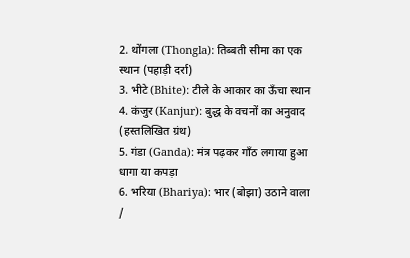2. थोंगला (Thongla): तिब्बती सीमा का एक स्थान (पहाड़ी दर्रा)
3. भीटे (Bhite): टीले के आकार का ऊँचा स्थान
4. कंजुर (Kanjur): बुद्ध के वचनों का अनुवाद (हस्तलिखित ग्रंथ)
5. गंडा (Ganda): मंत्र पढ़कर गाँठ लगाया हुआ धागा या कपड़ा
6. भरिया (Bhariya): भार (बोझा) उठाने वाला /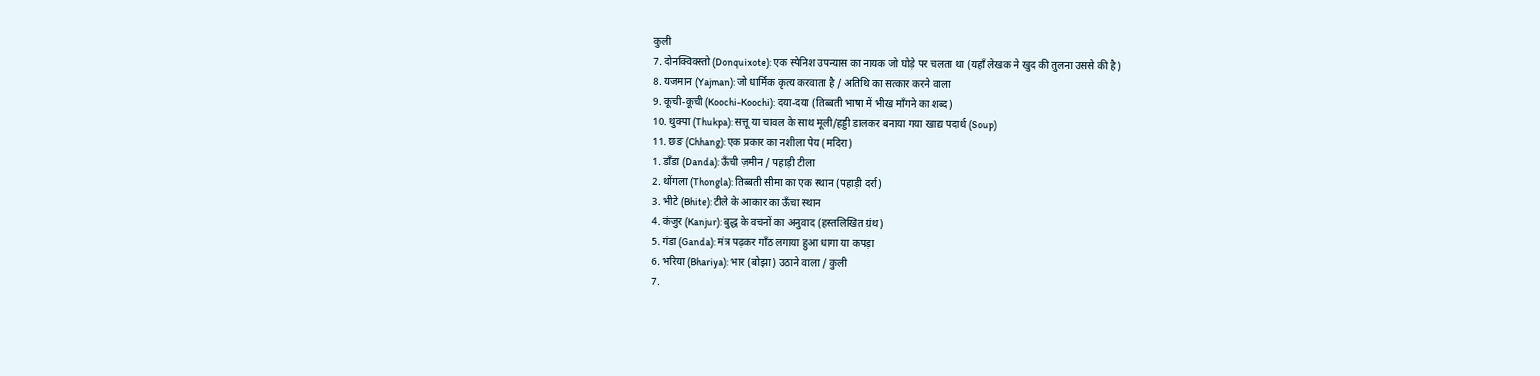कुली
7. दोनक्विक्स्तो (Donquixote): एक स्पेनिश उपन्यास का नायक जो घोड़े पर चलता था (यहाँ लेखक ने खुद की तुलना उससे की है)
8. यजमान (Yajman): जो धार्मिक कृत्य करवाता है / अतिथि का सत्कार करने वाला
9. कूची-कूची (Koochi-Koochi): दया-दया (तिब्बती भाषा में भीख माँगने का शब्द)
10. थुक्पा (Thukpa): सत्तू या चावल के साथ मूली/हड्डी डालकर बनाया गया खाद्य पदार्थ (Soup)
11. छङ (Chhang): एक प्रकार का नशीला पेय (मदिरा)
1. डाँडा (Danda): ऊँची ज़मीन / पहाड़ी टीला
2. थोंगला (Thongla): तिब्बती सीमा का एक स्थान (पहाड़ी दर्रा)
3. भीटे (Bhite): टीले के आकार का ऊँचा स्थान
4. कंजुर (Kanjur): बुद्ध के वचनों का अनुवाद (हस्तलिखित ग्रंथ)
5. गंडा (Ganda): मंत्र पढ़कर गाँठ लगाया हुआ धागा या कपड़ा
6. भरिया (Bhariya): भार (बोझा) उठाने वाला / कुली
7.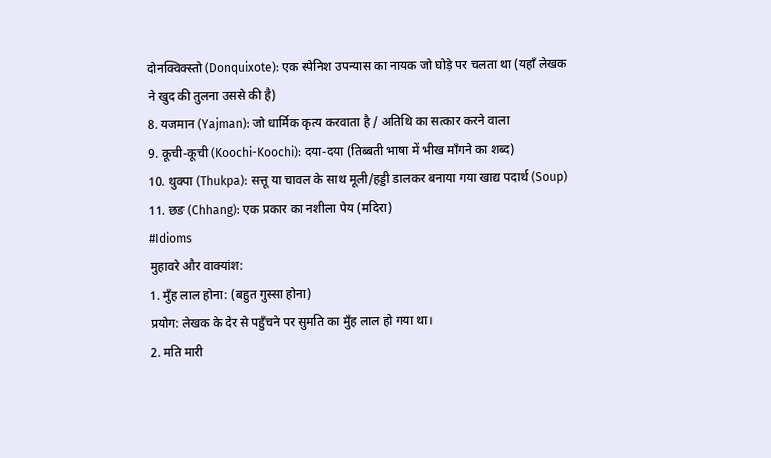दोनक्विक्स्तो (Donquixote): एक स्पेनिश उपन्यास का नायक जो घोड़े पर चलता था (यहाँ लेखक ने खुद की तुलना उससे की है)
8. यजमान (Yajman): जो धार्मिक कृत्य करवाता है / अतिथि का सत्कार करने वाला
9. कूची-कूची (Koochi-Koochi): दया-दया (तिब्बती भाषा में भीख माँगने का शब्द)
10. थुक्पा (Thukpa): सत्तू या चावल के साथ मूली/हड्डी डालकर बनाया गया खाद्य पदार्थ (Soup)
11. छङ (Chhang): एक प्रकार का नशीला पेय (मदिरा)
#Idioms
मुहावरे और वाक्यांश:
1. मुँह लाल होना: (बहुत गुस्सा होना)
प्रयोग: लेखक के देर से पहुँचने पर सुमति का मुँह लाल हो गया था।
2. मति मारी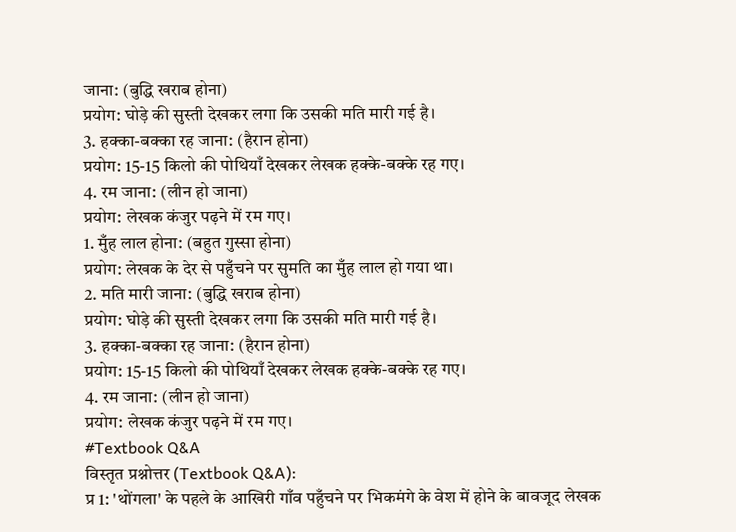जाना: (बुद्धि खराब होना)
प्रयोग: घोड़े की सुस्ती देखकर लगा कि उसकी मति मारी गई है।
3. हक्का-बक्का रह जाना: (हैरान होना)
प्रयोग: 15-15 किलो की पोथियाँ देखकर लेखक हक्के-बक्के रह गए।
4. रम जाना: (लीन हो जाना)
प्रयोग: लेखक कंजुर पढ़ने में रम गए।
1. मुँह लाल होना: (बहुत गुस्सा होना)
प्रयोग: लेखक के देर से पहुँचने पर सुमति का मुँह लाल हो गया था।
2. मति मारी जाना: (बुद्धि खराब होना)
प्रयोग: घोड़े की सुस्ती देखकर लगा कि उसकी मति मारी गई है।
3. हक्का-बक्का रह जाना: (हैरान होना)
प्रयोग: 15-15 किलो की पोथियाँ देखकर लेखक हक्के-बक्के रह गए।
4. रम जाना: (लीन हो जाना)
प्रयोग: लेखक कंजुर पढ़ने में रम गए।
#Textbook Q&A
विस्तृत प्रश्नोत्तर (Textbook Q&A):
प्र 1: 'थोंगला' के पहले के आखिरी गाँव पहुँचने पर भिकमंगे के वेश में होने के बावजूद लेखक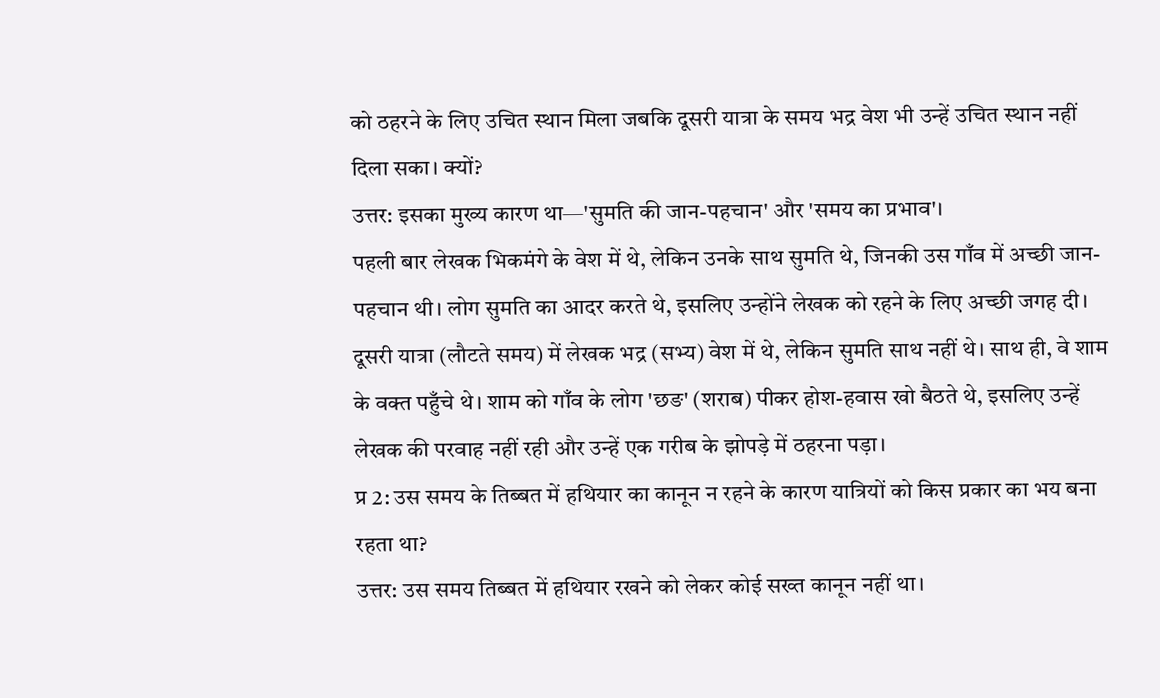को ठहरने के लिए उचित स्थान मिला जबकि दूसरी यात्रा के समय भद्र वेश भी उन्हें उचित स्थान नहीं दिला सका। क्यों?
उत्तर: इसका मुख्य कारण था—'सुमति की जान-पहचान' और 'समय का प्रभाव'।
पहली बार लेखक भिकमंगे के वेश में थे, लेकिन उनके साथ सुमति थे, जिनकी उस गाँव में अच्छी जान-पहचान थी। लोग सुमति का आदर करते थे, इसलिए उन्होंने लेखक को रहने के लिए अच्छी जगह दी।
दूसरी यात्रा (लौटते समय) में लेखक भद्र (सभ्य) वेश में थे, लेकिन सुमति साथ नहीं थे। साथ ही, वे शाम के वक्त पहुँचे थे। शाम को गाँव के लोग 'छङ' (शराब) पीकर होश-हवास खो बैठते थे, इसलिए उन्हें लेखक की परवाह नहीं रही और उन्हें एक गरीब के झोपड़े में ठहरना पड़ा।
प्र 2: उस समय के तिब्बत में हथियार का कानून न रहने के कारण यात्रियों को किस प्रकार का भय बना रहता था?
उत्तर: उस समय तिब्बत में हथियार रखने को लेकर कोई सख्त कानून नहीं था।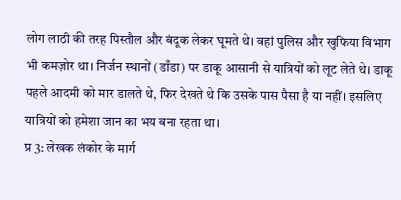लोग लाठी की तरह पिस्तौल और बंदूक लेकर घूमते थे। वहां पुलिस और खुफिया विभाग भी कमज़ोर था। निर्जन स्थानों (डाँडा) पर डाकू आसानी से यात्रियों को लूट लेते थे। डाकू पहले आदमी को मार डालते थे, फिर देखते थे कि उसके पास पैसा है या नहीं। इसलिए यात्रियों को हमेशा जान का भय बना रहता था।
प्र 3: लेखक लंकोर के मार्ग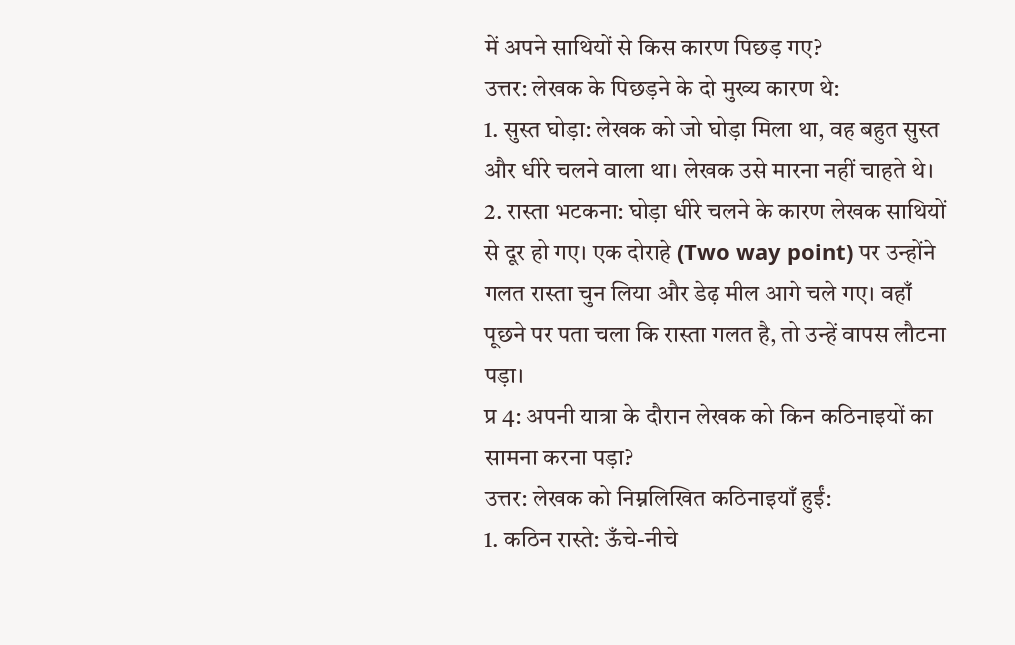में अपने साथियों से किस कारण पिछड़ गए?
उत्तर: लेखक के पिछड़ने के दो मुख्य कारण थे:
1. सुस्त घोड़ा: लेखक को जो घोड़ा मिला था, वह बहुत सुस्त और धीरे चलने वाला था। लेखक उसे मारना नहीं चाहते थे।
2. रास्ता भटकना: घोड़ा धीरे चलने के कारण लेखक साथियों से दूर हो गए। एक दोराहे (Two way point) पर उन्होंने गलत रास्ता चुन लिया और डेढ़ मील आगे चले गए। वहाँ पूछने पर पता चला कि रास्ता गलत है, तो उन्हें वापस लौटना पड़ा।
प्र 4: अपनी यात्रा के दौरान लेखक को किन कठिनाइयों का सामना करना पड़ा?
उत्तर: लेखक को निम्नलिखित कठिनाइयाँ हुईं:
1. कठिन रास्ते: ऊँचे-नीचे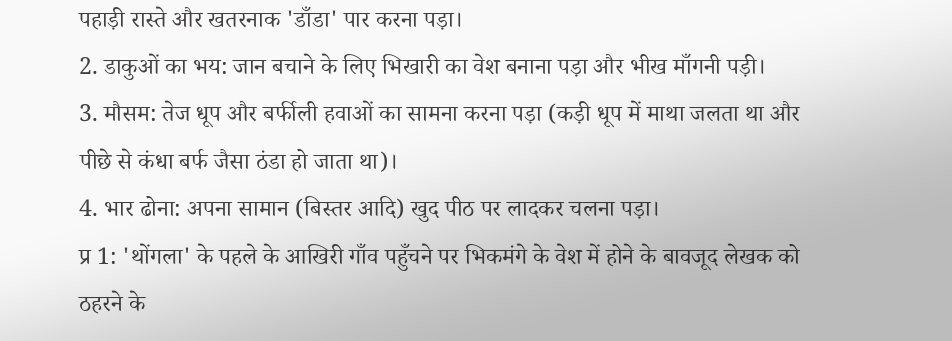पहाड़ी रास्ते और खतरनाक 'डाँडा' पार करना पड़ा।
2. डाकुओं का भय: जान बचाने के लिए भिखारी का वेश बनाना पड़ा और भीख माँगनी पड़ी।
3. मौसम: तेज धूप और बर्फीली हवाओं का सामना करना पड़ा (कड़ी धूप में माथा जलता था और पीछे से कंधा बर्फ जैसा ठंडा हो जाता था)।
4. भार ढोना: अपना सामान (बिस्तर आदि) खुद पीठ पर लादकर चलना पड़ा।
प्र 1: 'थोंगला' के पहले के आखिरी गाँव पहुँचने पर भिकमंगे के वेश में होने के बावजूद लेखक को ठहरने के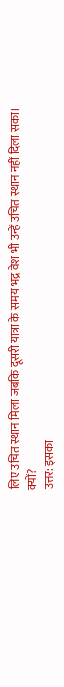लिए उचित स्थान मिला जबकि दूसरी यात्रा के समय भद्र वेश भी उन्हें उचित स्थान नहीं दिला सका। क्यों?
उत्तर: इसका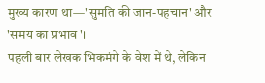मुख्य कारण था—'सुमति की जान-पहचान' और 'समय का प्रभाव'।
पहली बार लेखक भिकमंगे के वेश में थे, लेकिन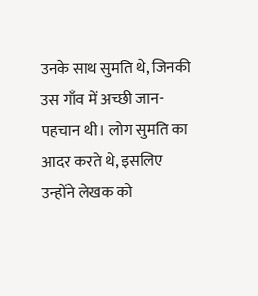उनके साथ सुमति थे, जिनकी उस गाँव में अच्छी जान-पहचान थी। लोग सुमति का आदर करते थे, इसलिए उन्होंने लेखक को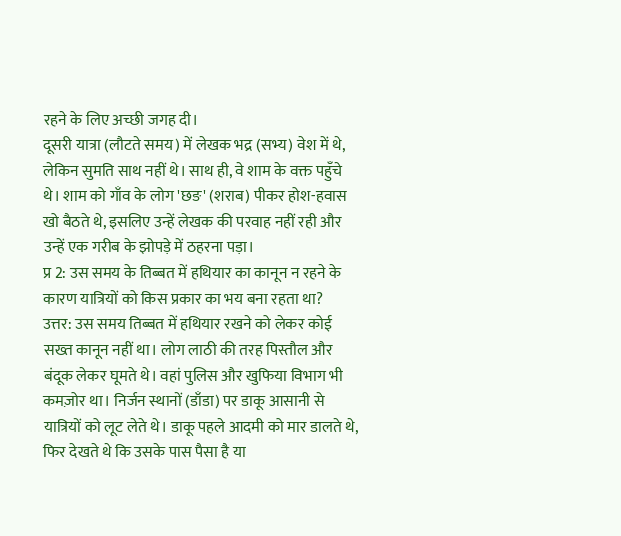रहने के लिए अच्छी जगह दी।
दूसरी यात्रा (लौटते समय) में लेखक भद्र (सभ्य) वेश में थे, लेकिन सुमति साथ नहीं थे। साथ ही, वे शाम के वक्त पहुँचे थे। शाम को गाँव के लोग 'छङ' (शराब) पीकर होश-हवास खो बैठते थे, इसलिए उन्हें लेखक की परवाह नहीं रही और उन्हें एक गरीब के झोपड़े में ठहरना पड़ा।
प्र 2: उस समय के तिब्बत में हथियार का कानून न रहने के कारण यात्रियों को किस प्रकार का भय बना रहता था?
उत्तर: उस समय तिब्बत में हथियार रखने को लेकर कोई सख्त कानून नहीं था। लोग लाठी की तरह पिस्तौल और बंदूक लेकर घूमते थे। वहां पुलिस और खुफिया विभाग भी कमज़ोर था। निर्जन स्थानों (डाँडा) पर डाकू आसानी से यात्रियों को लूट लेते थे। डाकू पहले आदमी को मार डालते थे, फिर देखते थे कि उसके पास पैसा है या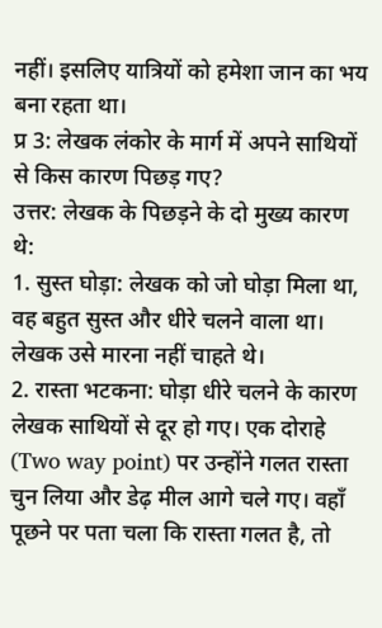नहीं। इसलिए यात्रियों को हमेशा जान का भय बना रहता था।
प्र 3: लेखक लंकोर के मार्ग में अपने साथियों से किस कारण पिछड़ गए?
उत्तर: लेखक के पिछड़ने के दो मुख्य कारण थे:
1. सुस्त घोड़ा: लेखक को जो घोड़ा मिला था, वह बहुत सुस्त और धीरे चलने वाला था। लेखक उसे मारना नहीं चाहते थे।
2. रास्ता भटकना: घोड़ा धीरे चलने के कारण लेखक साथियों से दूर हो गए। एक दोराहे (Two way point) पर उन्होंने गलत रास्ता चुन लिया और डेढ़ मील आगे चले गए। वहाँ पूछने पर पता चला कि रास्ता गलत है, तो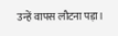उन्हें वापस लौटना पड़ा।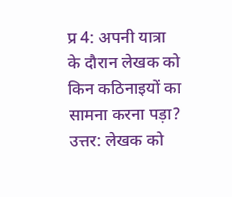प्र 4: अपनी यात्रा के दौरान लेखक को किन कठिनाइयों का सामना करना पड़ा?
उत्तर: लेखक को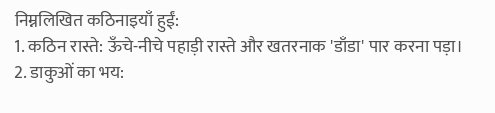निम्नलिखित कठिनाइयाँ हुईं:
1. कठिन रास्ते: ऊँचे-नीचे पहाड़ी रास्ते और खतरनाक 'डाँडा' पार करना पड़ा।
2. डाकुओं का भय: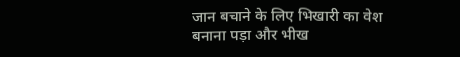जान बचाने के लिए भिखारी का वेश बनाना पड़ा और भीख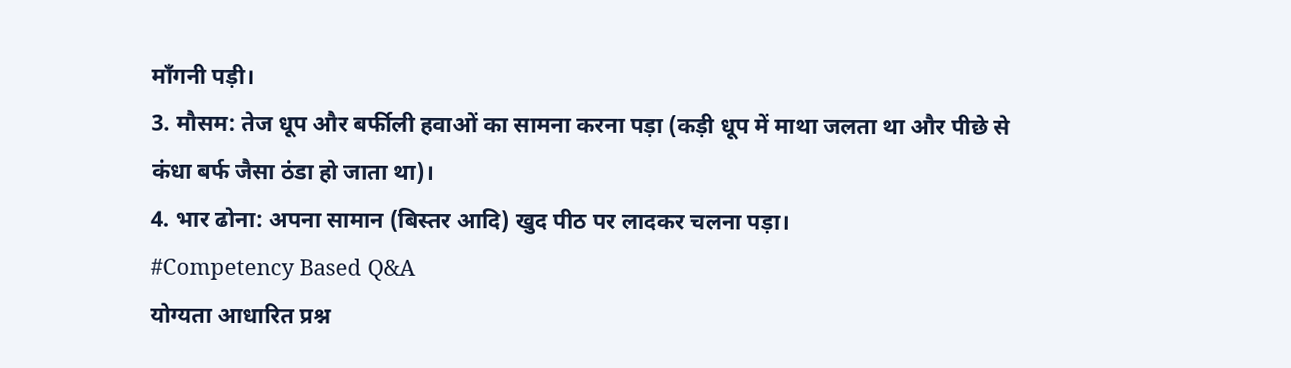माँगनी पड़ी।
3. मौसम: तेज धूप और बर्फीली हवाओं का सामना करना पड़ा (कड़ी धूप में माथा जलता था और पीछे से कंधा बर्फ जैसा ठंडा हो जाता था)।
4. भार ढोना: अपना सामान (बिस्तर आदि) खुद पीठ पर लादकर चलना पड़ा।
#Competency Based Q&A
योग्यता आधारित प्रश्न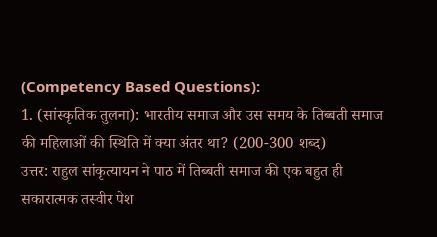(Competency Based Questions):
1. (सांस्कृतिक तुलना): भारतीय समाज और उस समय के तिब्बती समाज की महिलाओं की स्थिति में क्या अंतर था? (200-300 शब्द)
उत्तर: राहुल सांकृत्यायन ने पाठ में तिब्बती समाज की एक बहुत ही सकारात्मक तस्वीर पेश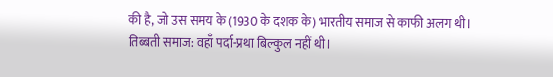की है, जो उस समय के (1930 के दशक के) भारतीय समाज से काफी अलग थी।
तिब्बती समाज: वहाँ पर्दा-प्रथा बिल्कुल नहीं थी।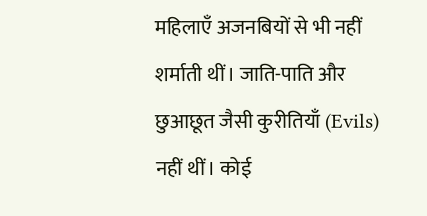महिलाएँ अजनबियों से भी नहीं शर्माती थीं। जाति-पाति और छुआछूत जैसी कुरीतियाँ (Evils) नहीं थीं। कोई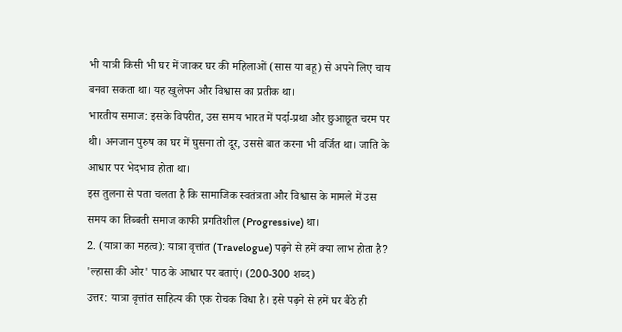भी यात्री किसी भी घर में जाकर घर की महिलाओं (सास या बहू) से अपने लिए चाय बनवा सकता था। यह खुलेपन और विश्वास का प्रतीक था।
भारतीय समाज: इसके विपरीत, उस समय भारत में पर्दा-प्रथा और छुआछूत चरम पर थी। अनजान पुरुष का घर में घुसना तो दूर, उससे बात करना भी वर्जित था। जाति के आधार पर भेदभाव होता था।
इस तुलना से पता चलता है कि सामाजिक स्वतंत्रता और विश्वास के मामले में उस समय का तिब्बती समाज काफी प्रगतिशील (Progressive) था।
2. (यात्रा का महत्व): यात्रा वृत्तांत (Travelogue) पढ़ने से हमें क्या लाभ होता है? 'ल्हासा की ओर' पाठ के आधार पर बताएं। (200-300 शब्द)
उत्तर: यात्रा वृत्तांत साहित्य की एक रोचक विधा है। इसे पढ़ने से हमें घर बैठे ही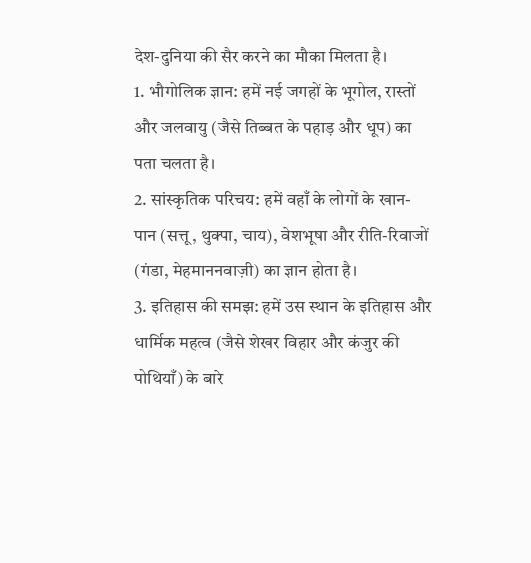देश-दुनिया की सैर करने का मौका मिलता है।
1. भौगोलिक ज्ञान: हमें नई जगहों के भूगोल, रास्तों और जलवायु (जैसे तिब्बत के पहाड़ और धूप) का पता चलता है।
2. सांस्कृतिक परिचय: हमें वहाँ के लोगों के खान-पान (सत्तू, थुक्पा, चाय), वेशभूषा और रीति-रिवाजों (गंडा, मेहमाननवाज़ी) का ज्ञान होता है।
3. इतिहास की समझ: हमें उस स्थान के इतिहास और धार्मिक महत्व (जैसे शेखर विहार और कंजुर की पोथियाँ) के बारे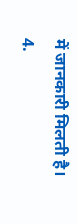में जानकारी मिलती है।
4.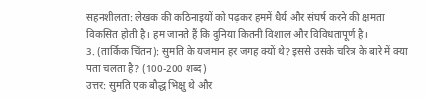सहनशीलता: लेखक की कठिनाइयों को पढ़कर हममें धैर्य और संघर्ष करने की क्षमता विकसित होती है। हम जानते हैं कि दुनिया कितनी विशाल और विविधतापूर्ण है।
3. (तार्किक चिंतन): सुमति के यजमान हर जगह क्यों थे? इससे उसके चरित्र के बारे में क्या पता चलता है? (100-200 शब्द)
उत्तर: सुमति एक बौद्ध भिक्षु थे और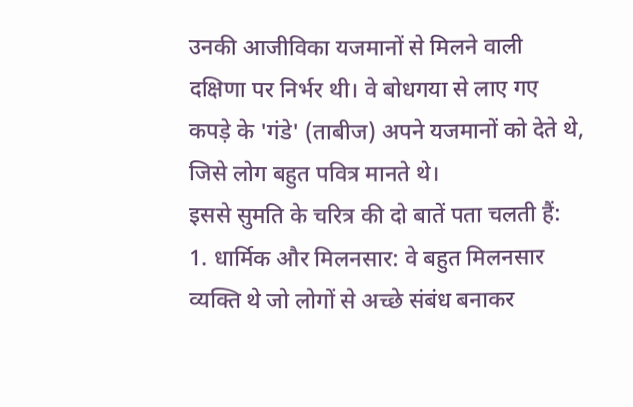उनकी आजीविका यजमानों से मिलने वाली दक्षिणा पर निर्भर थी। वे बोधगया से लाए गए कपड़े के 'गंडे' (ताबीज) अपने यजमानों को देते थे, जिसे लोग बहुत पवित्र मानते थे।
इससे सुमति के चरित्र की दो बातें पता चलती हैं:
1. धार्मिक और मिलनसार: वे बहुत मिलनसार व्यक्ति थे जो लोगों से अच्छे संबंध बनाकर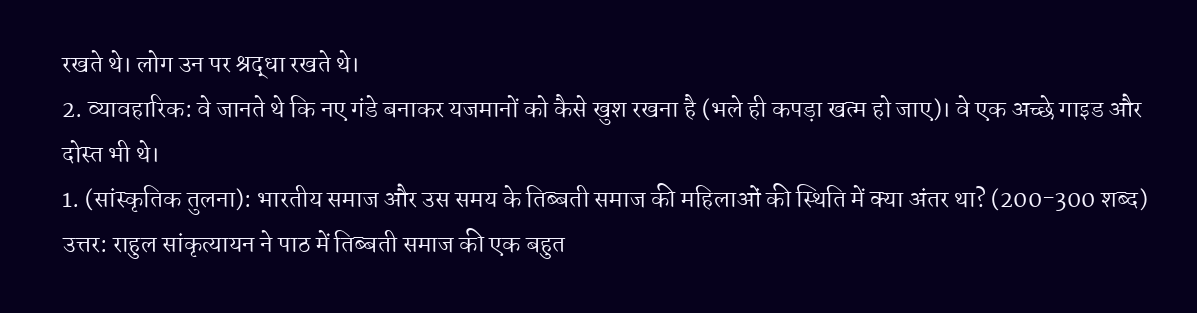रखते थे। लोग उन पर श्रद्धा रखते थे।
2. व्यावहारिक: वे जानते थे कि नए गंडे बनाकर यजमानों को कैसे खुश रखना है (भले ही कपड़ा खत्म हो जाए)। वे एक अच्छे गाइड और दोस्त भी थे।
1. (सांस्कृतिक तुलना): भारतीय समाज और उस समय के तिब्बती समाज की महिलाओं की स्थिति में क्या अंतर था? (200-300 शब्द)
उत्तर: राहुल सांकृत्यायन ने पाठ में तिब्बती समाज की एक बहुत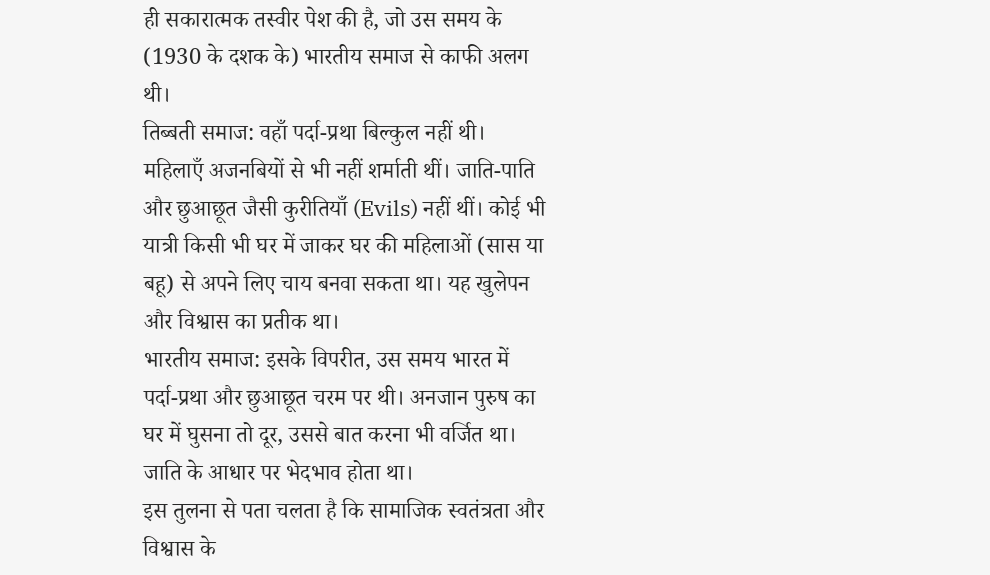ही सकारात्मक तस्वीर पेश की है, जो उस समय के (1930 के दशक के) भारतीय समाज से काफी अलग थी।
तिब्बती समाज: वहाँ पर्दा-प्रथा बिल्कुल नहीं थी। महिलाएँ अजनबियों से भी नहीं शर्माती थीं। जाति-पाति और छुआछूत जैसी कुरीतियाँ (Evils) नहीं थीं। कोई भी यात्री किसी भी घर में जाकर घर की महिलाओं (सास या बहू) से अपने लिए चाय बनवा सकता था। यह खुलेपन और विश्वास का प्रतीक था।
भारतीय समाज: इसके विपरीत, उस समय भारत में पर्दा-प्रथा और छुआछूत चरम पर थी। अनजान पुरुष का घर में घुसना तो दूर, उससे बात करना भी वर्जित था। जाति के आधार पर भेदभाव होता था।
इस तुलना से पता चलता है कि सामाजिक स्वतंत्रता और विश्वास के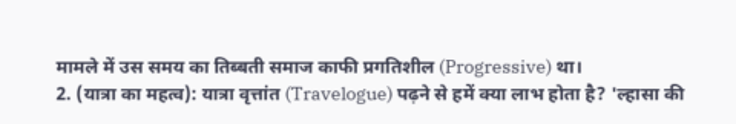मामले में उस समय का तिब्बती समाज काफी प्रगतिशील (Progressive) था।
2. (यात्रा का महत्व): यात्रा वृत्तांत (Travelogue) पढ़ने से हमें क्या लाभ होता है? 'ल्हासा की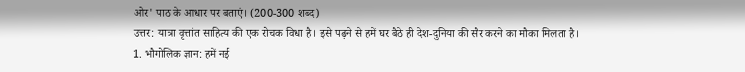ओर' पाठ के आधार पर बताएं। (200-300 शब्द)
उत्तर: यात्रा वृत्तांत साहित्य की एक रोचक विधा है। इसे पढ़ने से हमें घर बैठे ही देश-दुनिया की सैर करने का मौका मिलता है।
1. भौगोलिक ज्ञान: हमें नई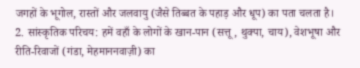जगहों के भूगोल, रास्तों और जलवायु (जैसे तिब्बत के पहाड़ और धूप) का पता चलता है।
2. सांस्कृतिक परिचय: हमें वहाँ के लोगों के खान-पान (सत्तू, थुक्पा, चाय), वेशभूषा और रीति-रिवाजों (गंडा, मेहमाननवाज़ी) का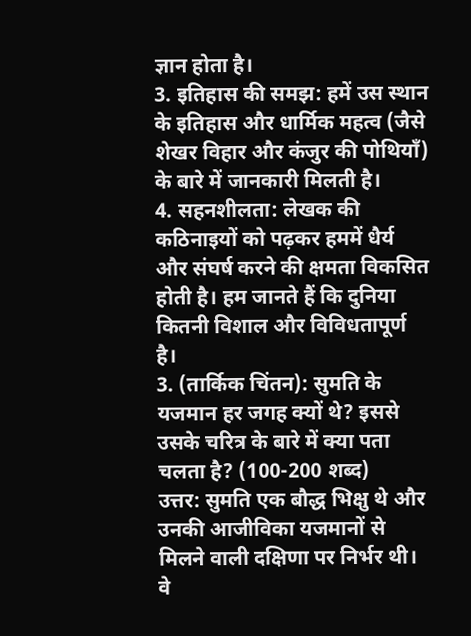ज्ञान होता है।
3. इतिहास की समझ: हमें उस स्थान के इतिहास और धार्मिक महत्व (जैसे शेखर विहार और कंजुर की पोथियाँ) के बारे में जानकारी मिलती है।
4. सहनशीलता: लेखक की कठिनाइयों को पढ़कर हममें धैर्य और संघर्ष करने की क्षमता विकसित होती है। हम जानते हैं कि दुनिया कितनी विशाल और विविधतापूर्ण है।
3. (तार्किक चिंतन): सुमति के यजमान हर जगह क्यों थे? इससे उसके चरित्र के बारे में क्या पता चलता है? (100-200 शब्द)
उत्तर: सुमति एक बौद्ध भिक्षु थे और उनकी आजीविका यजमानों से मिलने वाली दक्षिणा पर निर्भर थी। वे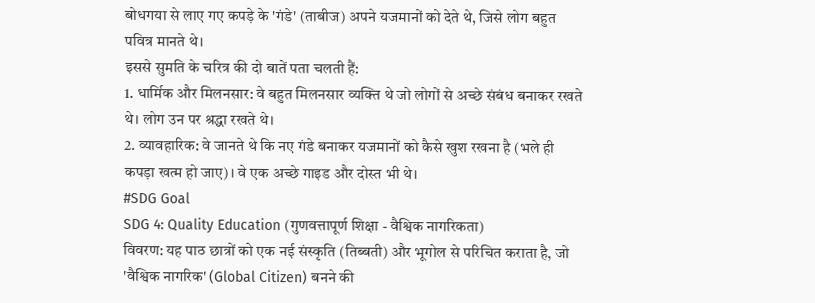बोधगया से लाए गए कपड़े के 'गंडे' (ताबीज) अपने यजमानों को देते थे, जिसे लोग बहुत पवित्र मानते थे।
इससे सुमति के चरित्र की दो बातें पता चलती हैं:
1. धार्मिक और मिलनसार: वे बहुत मिलनसार व्यक्ति थे जो लोगों से अच्छे संबंध बनाकर रखते थे। लोग उन पर श्रद्धा रखते थे।
2. व्यावहारिक: वे जानते थे कि नए गंडे बनाकर यजमानों को कैसे खुश रखना है (भले ही कपड़ा खत्म हो जाए)। वे एक अच्छे गाइड और दोस्त भी थे।
#SDG Goal
SDG 4: Quality Education (गुणवत्तापूर्ण शिक्षा - वैश्विक नागरिकता)
विवरण: यह पाठ छात्रों को एक नई संस्कृति (तिब्बती) और भूगोल से परिचित कराता है, जो 'वैश्विक नागरिक' (Global Citizen) बनने की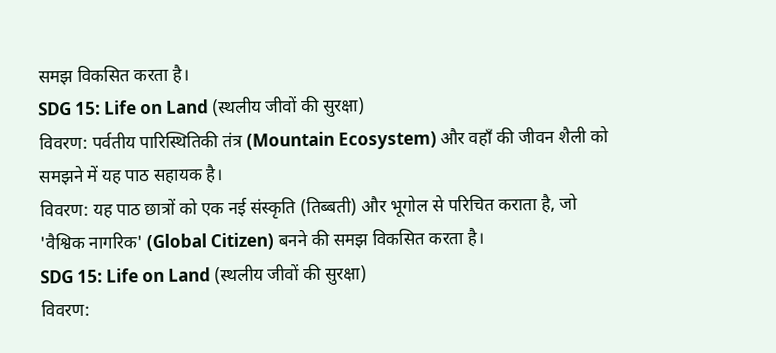समझ विकसित करता है।
SDG 15: Life on Land (स्थलीय जीवों की सुरक्षा)
विवरण: पर्वतीय पारिस्थितिकी तंत्र (Mountain Ecosystem) और वहाँ की जीवन शैली को समझने में यह पाठ सहायक है।
विवरण: यह पाठ छात्रों को एक नई संस्कृति (तिब्बती) और भूगोल से परिचित कराता है, जो 'वैश्विक नागरिक' (Global Citizen) बनने की समझ विकसित करता है।
SDG 15: Life on Land (स्थलीय जीवों की सुरक्षा)
विवरण: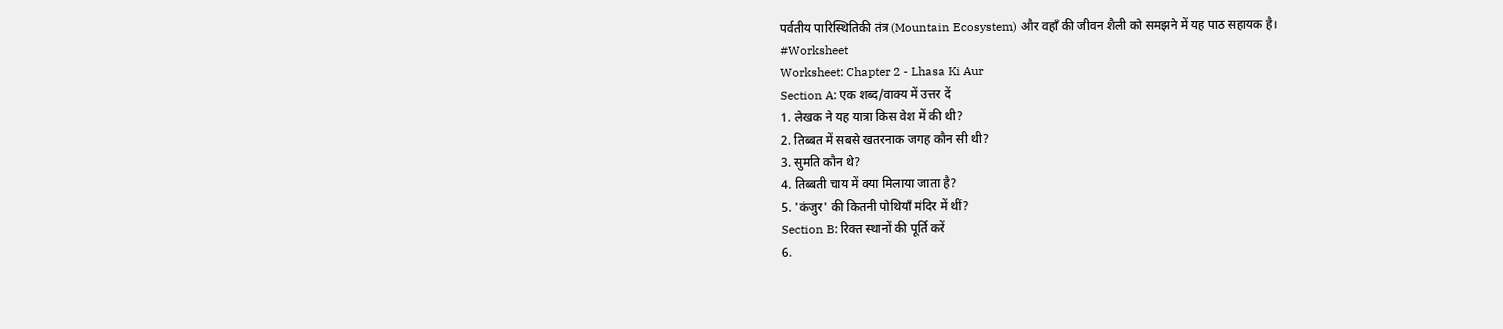पर्वतीय पारिस्थितिकी तंत्र (Mountain Ecosystem) और वहाँ की जीवन शैली को समझने में यह पाठ सहायक है।
#Worksheet
Worksheet: Chapter 2 - Lhasa Ki Aur
Section A: एक शब्द/वाक्य में उत्तर दें
1. लेखक ने यह यात्रा किस वेश में की थी?
2. तिब्बत में सबसे खतरनाक जगह कौन सी थी?
3. सुमति कौन थे?
4. तिब्बती चाय में क्या मिलाया जाता है?
5. 'कंजुर' की कितनी पोथियाँ मंदिर में थीं?
Section B: रिक्त स्थानों की पूर्ति करें
6.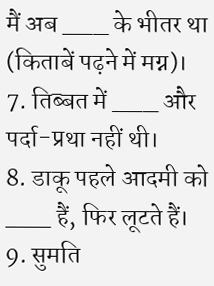मैं अब ___ के भीतर था (किताबें पढ़ने में मग्न)।
7. तिब्बत में ___ और पर्दा-प्रथा नहीं थी।
8. डाकू पहले आदमी को ___ हैं, फिर लूटते हैं।
9. सुमति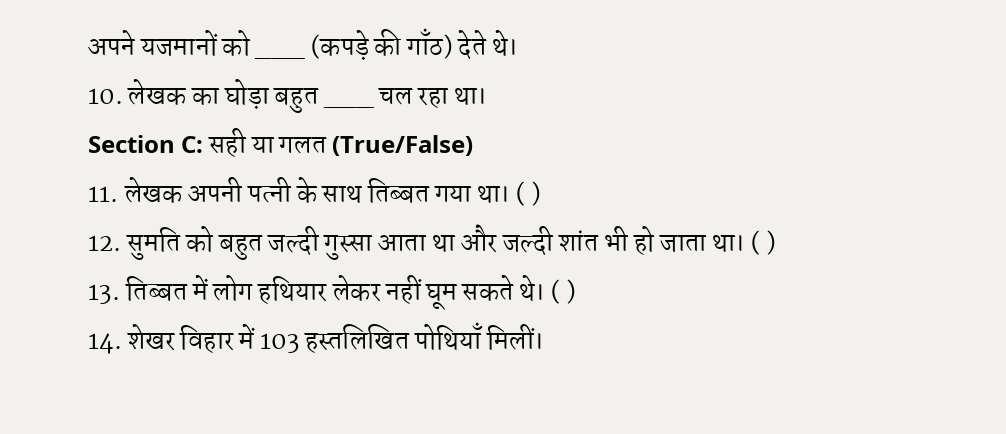अपने यजमानों को ___ (कपड़े की गाँठ) देते थे।
10. लेखक का घोड़ा बहुत ___ चल रहा था।
Section C: सही या गलत (True/False)
11. लेखक अपनी पत्नी के साथ तिब्बत गया था। ( )
12. सुमति को बहुत जल्दी गुस्सा आता था और जल्दी शांत भी हो जाता था। ( )
13. तिब्बत में लोग हथियार लेकर नहीं घूम सकते थे। ( )
14. शेखर विहार में 103 हस्तलिखित पोथियाँ मिलीं।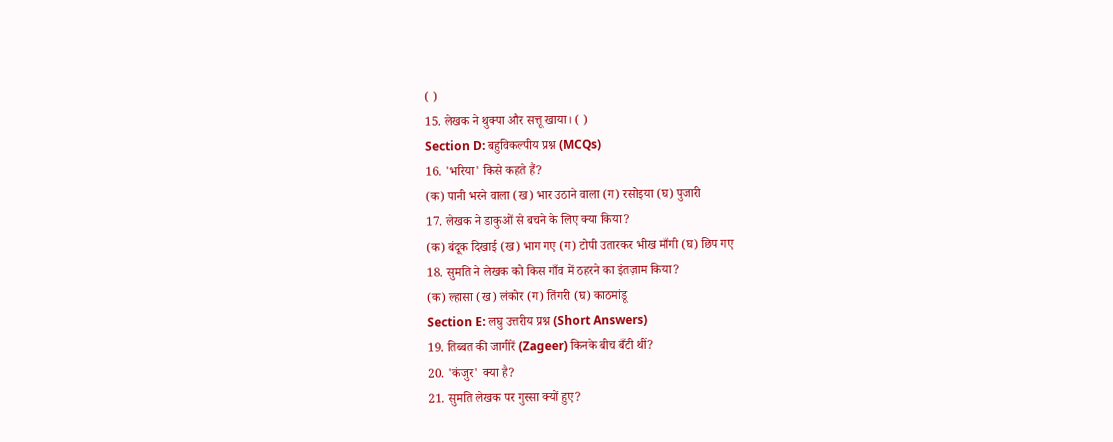( )
15. लेखक ने थुक्पा और सत्तू खाया। ( )
Section D: बहुविकल्पीय प्रश्न (MCQs)
16. 'भरिया' किसे कहते हैं?
(क) पानी भरने वाला (ख) भार उठाने वाला (ग) रसोइया (घ) पुजारी
17. लेखक ने डाकुओं से बचने के लिए क्या किया?
(क) बंदूक दिखाई (ख) भाग गए (ग) टोपी उतारकर भीख माँगी (घ) छिप गए
18. सुमति ने लेखक को किस गाँव में ठहरने का इंतज़ाम किया?
(क) ल्हासा (ख) लंकोर (ग) तिंगरी (घ) काठमांडू
Section E: लघु उत्तरीय प्रश्न (Short Answers)
19. तिब्बत की जागीरें (Zageer) किनके बीच बँटी थीं?
20. 'कंजुर' क्या है?
21. सुमति लेखक पर गुस्सा क्यों हुए?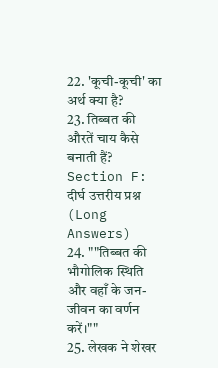22. 'कूची-कूची' का अर्थ क्या है?
23. तिब्बत की औरतें चाय कैसे बनाती हैं?
Section F: दीर्घ उत्तरीय प्रश्न (Long Answers)
24. ""तिब्बत की भौगोलिक स्थिति और वहाँ के जन-जीवन का वर्णन करें।""
25. लेखक ने शेखर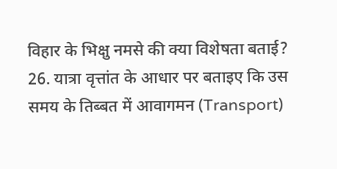विहार के भिक्षु नमसे की क्या विशेषता बताई?
26. यात्रा वृत्तांत के आधार पर बताइए कि उस समय के तिब्बत में आवागमन (Transport)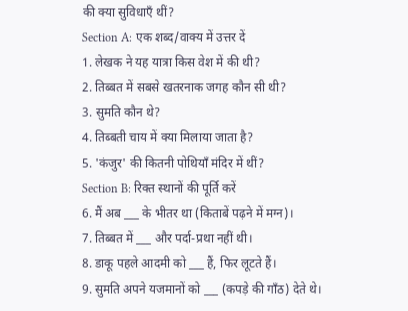की क्या सुविधाएँ थीं?
Section A: एक शब्द/वाक्य में उत्तर दें
1. लेखक ने यह यात्रा किस वेश में की थी?
2. तिब्बत में सबसे खतरनाक जगह कौन सी थी?
3. सुमति कौन थे?
4. तिब्बती चाय में क्या मिलाया जाता है?
5. 'कंजुर' की कितनी पोथियाँ मंदिर में थीं?
Section B: रिक्त स्थानों की पूर्ति करें
6. मैं अब ___ के भीतर था (किताबें पढ़ने में मग्न)।
7. तिब्बत में ___ और पर्दा-प्रथा नहीं थी।
8. डाकू पहले आदमी को ___ हैं, फिर लूटते हैं।
9. सुमति अपने यजमानों को ___ (कपड़े की गाँठ) देते थे।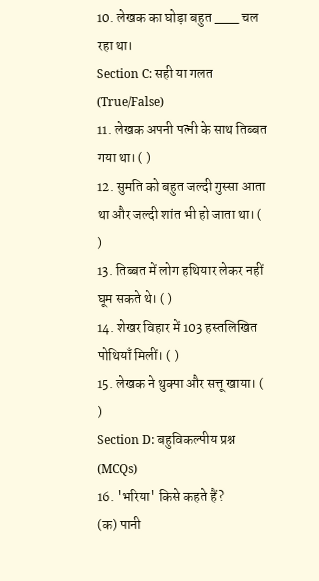10. लेखक का घोड़ा बहुत ___ चल रहा था।
Section C: सही या गलत (True/False)
11. लेखक अपनी पत्नी के साथ तिब्बत गया था। ( )
12. सुमति को बहुत जल्दी गुस्सा आता था और जल्दी शांत भी हो जाता था। ( )
13. तिब्बत में लोग हथियार लेकर नहीं घूम सकते थे। ( )
14. शेखर विहार में 103 हस्तलिखित पोथियाँ मिलीं। ( )
15. लेखक ने थुक्पा और सत्तू खाया। ( )
Section D: बहुविकल्पीय प्रश्न (MCQs)
16. 'भरिया' किसे कहते हैं?
(क) पानी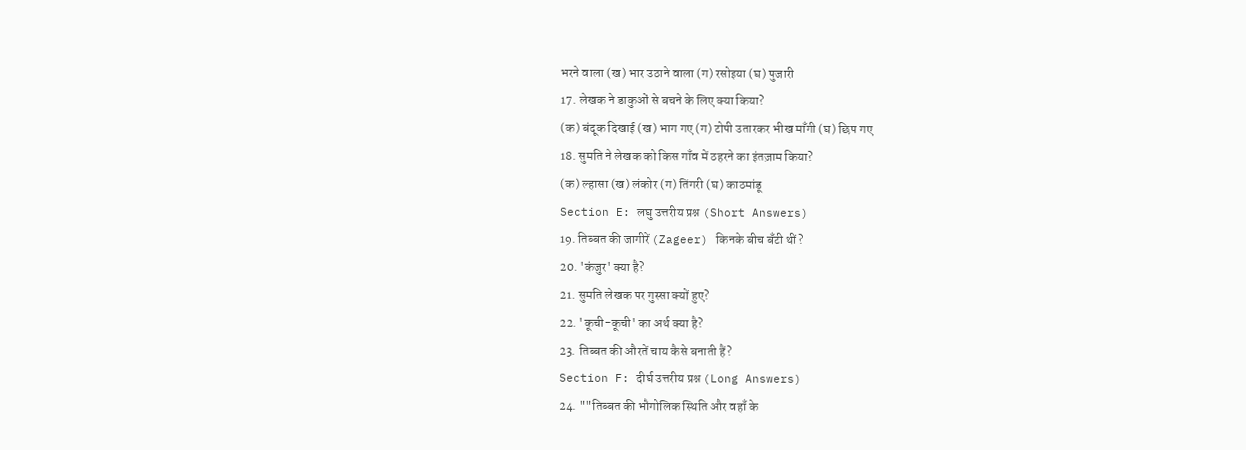भरने वाला (ख) भार उठाने वाला (ग) रसोइया (घ) पुजारी
17. लेखक ने डाकुओं से बचने के लिए क्या किया?
(क) बंदूक दिखाई (ख) भाग गए (ग) टोपी उतारकर भीख माँगी (घ) छिप गए
18. सुमति ने लेखक को किस गाँव में ठहरने का इंतज़ाम किया?
(क) ल्हासा (ख) लंकोर (ग) तिंगरी (घ) काठमांडू
Section E: लघु उत्तरीय प्रश्न (Short Answers)
19. तिब्बत की जागीरें (Zageer) किनके बीच बँटी थीं?
20. 'कंजुर' क्या है?
21. सुमति लेखक पर गुस्सा क्यों हुए?
22. 'कूची-कूची' का अर्थ क्या है?
23. तिब्बत की औरतें चाय कैसे बनाती हैं?
Section F: दीर्घ उत्तरीय प्रश्न (Long Answers)
24. ""तिब्बत की भौगोलिक स्थिति और वहाँ के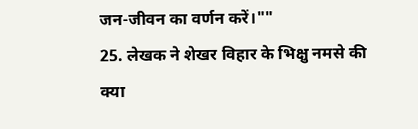जन-जीवन का वर्णन करें।""
25. लेखक ने शेखर विहार के भिक्षु नमसे की क्या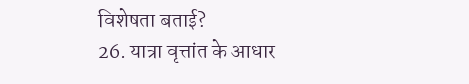विशेषता बताई?
26. यात्रा वृत्तांत के आधार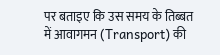पर बताइए कि उस समय के तिब्बत में आवागमन (Transport) की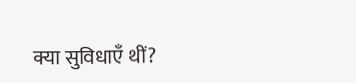क्या सुविधाएँ थीं?